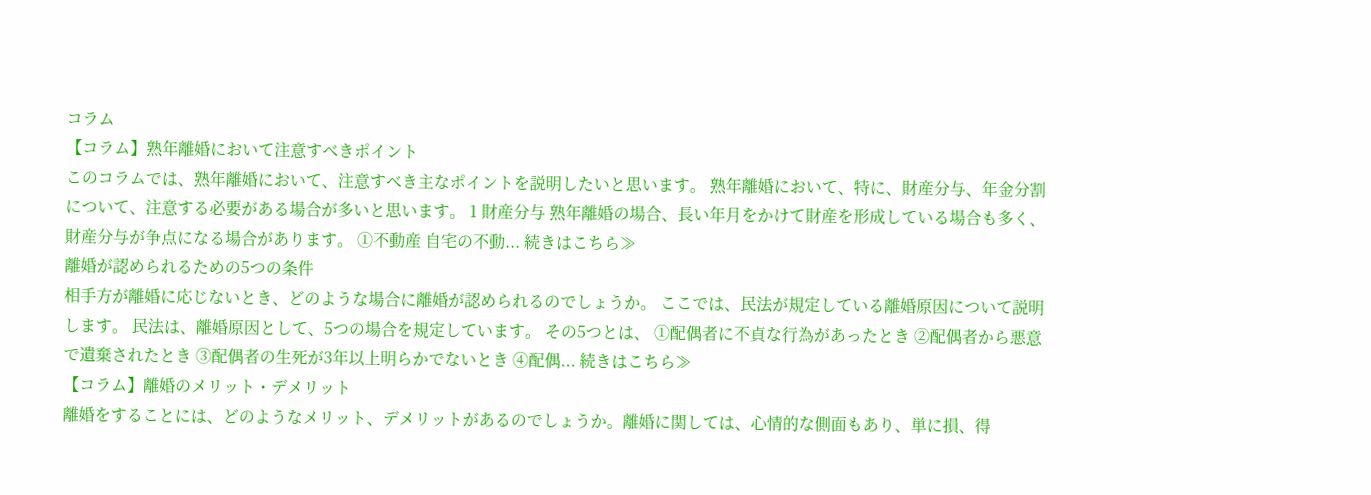コラム
【コラム】熟年離婚において注意すべきポイント
このコラムでは、熟年離婚において、注意すべき主なポイントを説明したいと思います。 熟年離婚において、特に、財産分与、年金分割について、注意する必要がある場合が多いと思います。 1 財産分与 熟年離婚の場合、長い年月をかけて財産を形成している場合も多く、財産分与が争点になる場合があります。 ①不動産 自宅の不動... 続きはこちら≫
離婚が認められるための5つの条件
相手方が離婚に応じないとき、どのような場合に離婚が認められるのでしょうか。 ここでは、民法が規定している離婚原因について説明します。 民法は、離婚原因として、5つの場合を規定しています。 その5つとは、 ①配偶者に不貞な行為があったとき ②配偶者から悪意で遺棄されたとき ③配偶者の生死が3年以上明らかでないとき ④配偶... 続きはこちら≫
【コラム】離婚のメリット・デメリット
離婚をすることには、どのようなメリット、デメリットがあるのでしょうか。離婚に関しては、心情的な側面もあり、単に損、得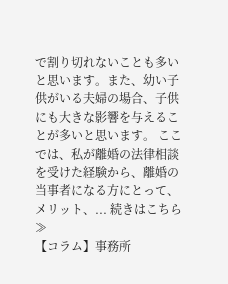で割り切れないことも多いと思います。また、幼い子供がいる夫婦の場合、子供にも大きな影響を与えることが多いと思います。 ここでは、私が離婚の法律相談を受けた経験から、離婚の当事者になる方にとって、メリット、... 続きはこちら≫
【コラム】事務所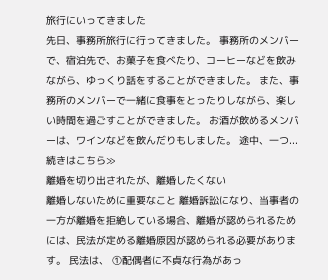旅行にいってきました
先日、事務所旅行に行ってきました。 事務所のメンバーで、宿泊先で、お菓子を食べたり、コーヒーなどを飲みながら、ゆっくり話をすることができました。 また、事務所のメンバーで一緒に食事をとったりしながら、楽しい時間を過ごすことができました。 お酒が飲めるメンバーは、ワインなどを飲んだりもしました。 途中、一つ... 続きはこちら≫
離婚を切り出されたが、離婚したくない
離婚しないために重要なこと 離婚訴訟になり、当事者の一方が離婚を拒絶している場合、離婚が認められるためには、民法が定める離婚原因が認められる必要があります。 民法は、 ①配偶者に不貞な行為があっ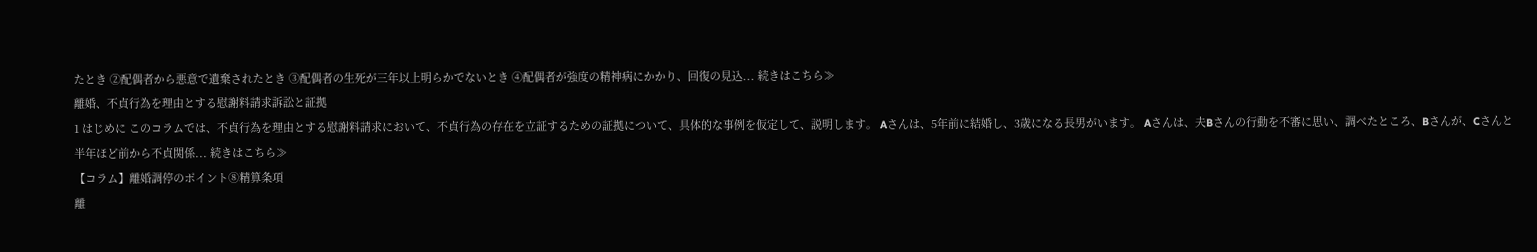たとき ②配偶者から悪意で遺棄されたとき ③配偶者の生死が三年以上明らかでないとき ④配偶者が強度の精神病にかかり、回復の見込... 続きはこちら≫
離婚、不貞行為を理由とする慰謝料請求訴訟と証拠
1 はじめに このコラムでは、不貞行為を理由とする慰謝料請求において、不貞行為の存在を立証するための証拠について、具体的な事例を仮定して、説明します。 Aさんは、5年前に結婚し、3歳になる長男がいます。 Aさんは、夫Bさんの行動を不審に思い、調べたところ、Bさんが、Cさんと半年ほど前から不貞関係... 続きはこちら≫
【コラム】離婚調停のポイント⑧精算条項
離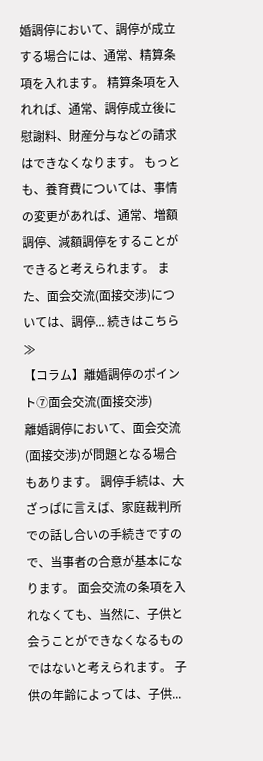婚調停において、調停が成立する場合には、通常、精算条項を入れます。 精算条項を入れれば、通常、調停成立後に慰謝料、財産分与などの請求はできなくなります。 もっとも、養育費については、事情の変更があれば、通常、増額調停、減額調停をすることができると考えられます。 また、面会交流(面接交渉)については、調停... 続きはこちら≫
【コラム】離婚調停のポイント⑦面会交流(面接交渉)
離婚調停において、面会交流(面接交渉)が問題となる場合もあります。 調停手続は、大ざっぱに言えば、家庭裁判所での話し合いの手続きですので、当事者の合意が基本になります。 面会交流の条項を入れなくても、当然に、子供と会うことができなくなるものではないと考えられます。 子供の年齢によっては、子供...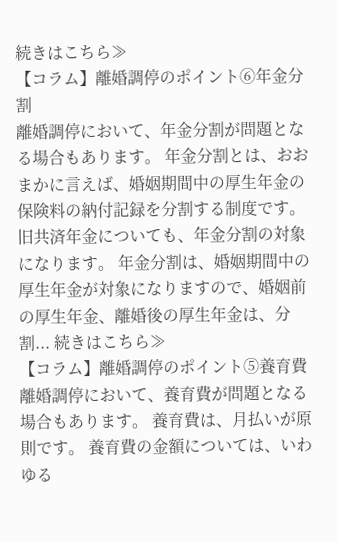続きはこちら≫
【コラム】離婚調停のポイント⑥年金分割
離婚調停において、年金分割が問題となる場合もあります。 年金分割とは、おおまかに言えば、婚姻期間中の厚生年金の保険料の納付記録を分割する制度です。旧共済年金についても、年金分割の対象になります。 年金分割は、婚姻期間中の厚生年金が対象になりますので、婚姻前の厚生年金、離婚後の厚生年金は、分割... 続きはこちら≫
【コラム】離婚調停のポイント⑤養育費
離婚調停において、養育費が問題となる場合もあります。 養育費は、月払いが原則です。 養育費の金額については、いわゆる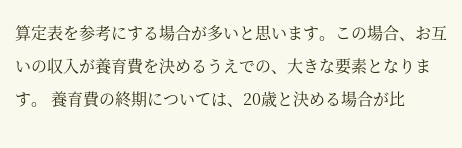算定表を参考にする場合が多いと思います。この場合、お互いの収入が養育費を決めるうえでの、大きな要素となります。 養育費の終期については、20歳と決める場合が比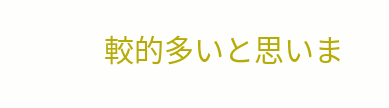較的多いと思いま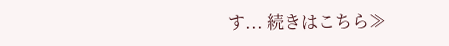す... 続きはこちら≫